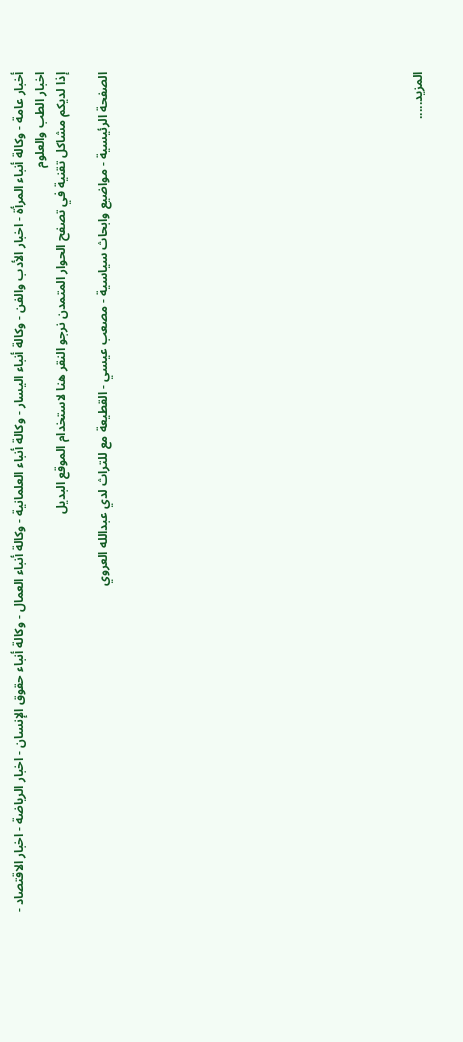أخبار عامة - وكالة أنباء المرأة - اخبار الأدب والفن - وكالة أنباء اليسار - وكالة أنباء العلمانية - وكالة أنباء العمال - وكالة أنباء حقوق الإنسان - اخبار الرياضة - اخبار الاقتصاد - اخبار الطب والعلوم
إذا لديكم مشاكل تقنية في تصفح الحوار المتمدن نرجو النقر هنا لاستخدام الموقع البديل

الصفحة الرئيسية - مواضيع وابحاث سياسية - مصعب عيسي - القطيعة مع للتراث لدي عبدالله العروي














المزيد.....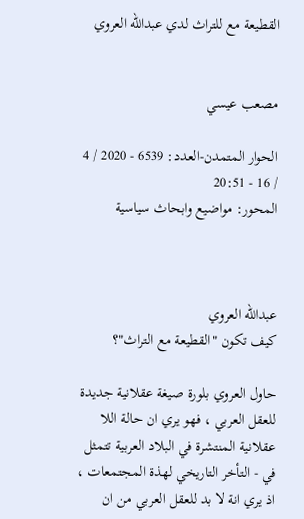القطيعة مع للتراث لدي عبدالله العروي


مصعب عيسي

الحوار المتمدن-العدد: 6539 - 2020 / 4 / 16 - 20:51
المحور: مواضيع وابحاث سياسية



عبدالله العروي
كيف تكون "القطيعة مع التراث"؟

حاول العروي بلورة صيغة عقلانية جديدة للعقل العربي ، فهو يري ان حالة اللا عقلانية المنتشرة في البلاد العربية تتمثل في - التأخر التاريخي لهذة المجتمعات ، اذ يري انة لا بد للعقل العربي من ان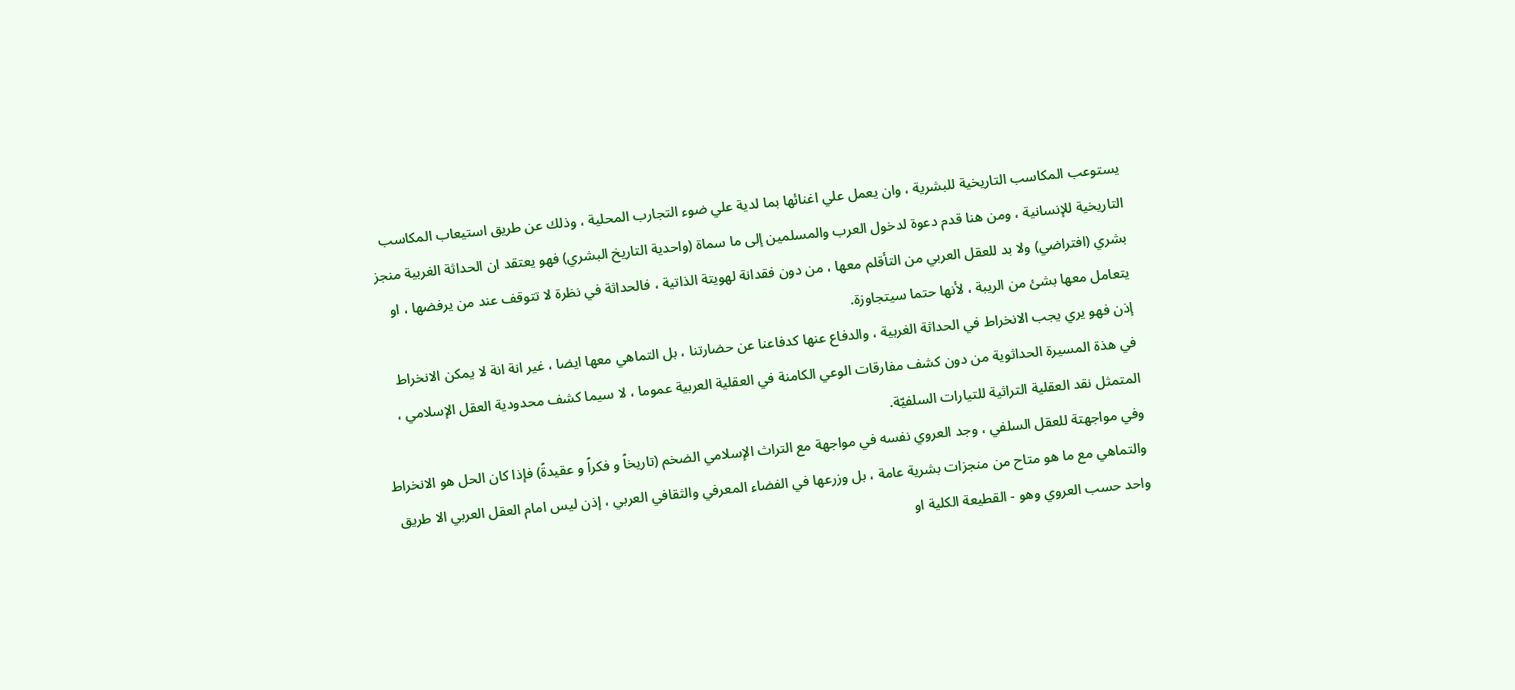يستوعب المكاسب التاريخية للبشرية ، وان يعمل علي اغنائها بما لدية علي ضوء التجارب المحلية ، وذلك عن طريق استيعاب المكاسب التاريخية للإنسانية ، ومن هنا قدم دعوة لدخول العرب والمسلمين إلى ما سماة (واحدية التاريخ البشري) فهو يعتقد ان الحداثة الغربية منجز بشري (افتراضي) ولا بد للعقل العربي من التأقلم معها ، من دون فقدانة لهويتة الذاتية ، فالحداثة في نظرة لا تتوقف عند من يرفضها ، او يتعامل معها بشئ من الريبة ، لأنها حتما سيتجاوزة.
إذن فهو يري يجب الانخراط في الحداثة الغربية ، والدفاع عنها كدفاعنا عن حضارتنا ، بل التماهي معها ايضا ، غير انة انة لا يمكن الانخراط في هذة المسيرة الحداثوية من دون كشف مفارقات الوعي الكامنة في العقلية العربية عموما ، لا سيما كشف محدودية العقل الإسلامي ، المتمثل نقد العقلية التراثية للتيارات السلفيّة.
وفي مواجهتة للعقل السلفي ، وجد العروي نفسه في مواجهة مع التراث الإسلامي الضخم (تاريخاً و فكراً و عقيدةً) فإذا كان الحل هو الانخراط والتماهي مع ما هو متاح من منجزات بشرية عامة ، بل وزرعها في الفضاء المعرفي والثقافي العربي ، إذن ليس امام العقل العربي الا طريق واحد حسب العروي وهو - القطيعة الكلية او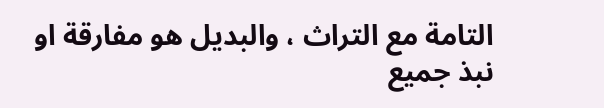التامة مع التراث ، والبديل هو مفارقة او نبذ جميع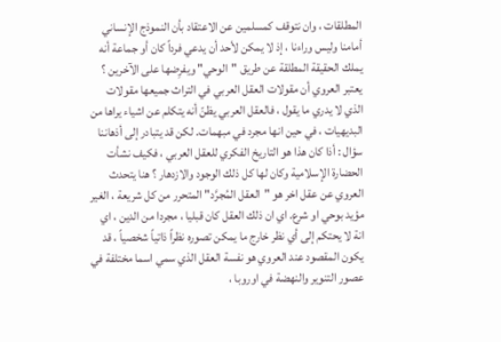المطلقات ، وان نتوقف كمسلمين عن الاعتقاد بأن النموذج الإنساني أمامنا وليس وراءنا ، إذ لا يمكن لأحد أن يدعي فرداً كان أو جماعة أنه يملك الحقيقة المطلقة عن طريق "الوحي" ويفرِضها على الآخرين ؟
يعتبر العروي أن مقولات العقل العربي في التراث جميعها مقولات الذي لا يدري ما يقول ، فالعقل العربي يظنّ أنه يتكلم عن اشياء يراها من البديهيات ، في حين انها مجرد في مبهمات. لكن قد يتبادر إلى أذهاننا سؤال : أذا كان هذا هو التاريخ الفكري للعقل العربي ، فكيف نشأت الحضارة الإسلامية وكان لها كل ذلك الوجود والازدهار ؟ هنا يتحدث العروي عن عقل اخر هو "العقل المُجرَّد" المتحرر من كل شريعة ، الغير مؤيد بوحي او شرع. اي ان ذلك العقل كان قبليا ، مجردا من الدين ، اي انة لا يحتكم إلى أي نظر خارج ما يمكن تصوره نظراً ذاتياً شخصياً ، قد يكون المقصود عند العروي هو نفسة العقل الذي سمي اسما مختلفة في عصور التنوير والنهضة في اوروبا ،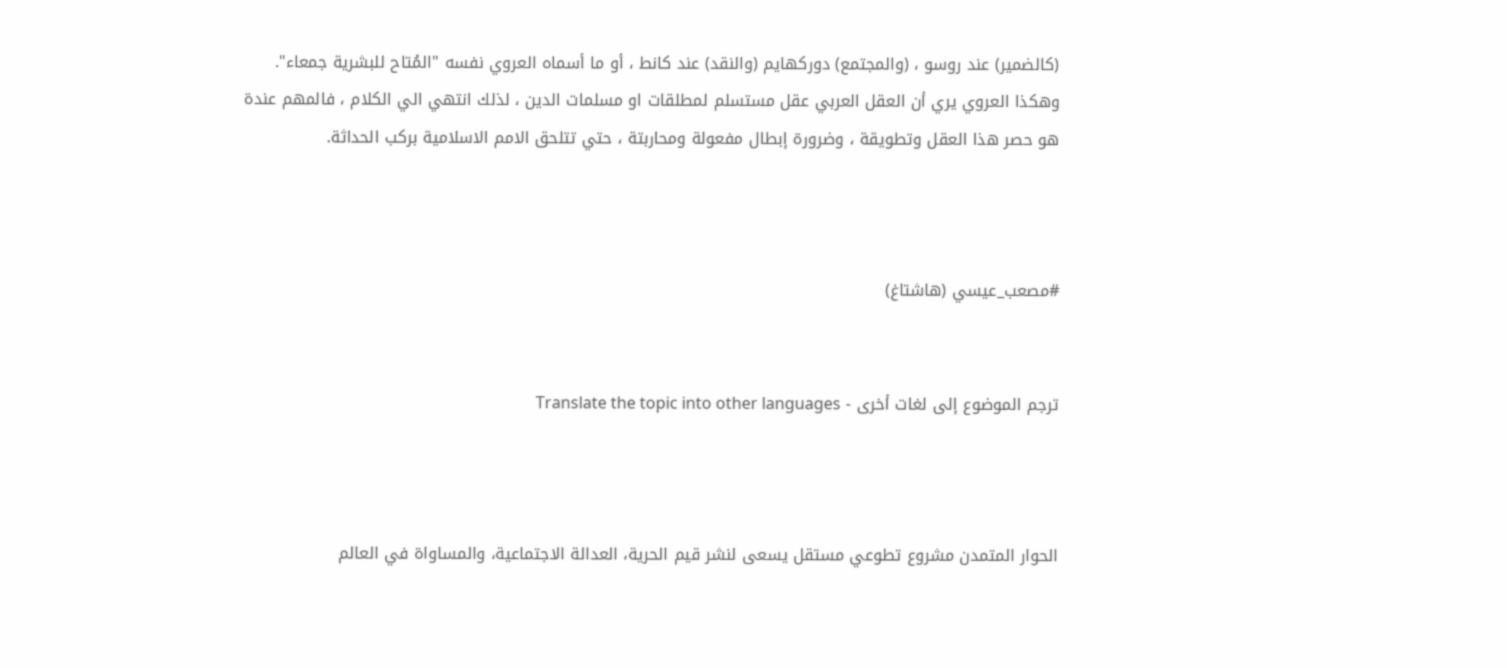(كالضمير) عند روسو ، (والمجتمع) دوركهايم (والنقد) عند كانط ، أو ما أسماه العروي نفسه "المُتاح للبشرية جمعاء".
وهكذا العروي يري أن العقل العربي عقل مستسلم لمطلقات او مسلمات الدين ، لذلك انتهي الي الكلام ، فالمهم عندة هو حصر هذا العقل وتطويقة ، وضرورة إبطال مفعولة ومحاربتة ، حتي تتلحق الامم الاسلامية بركب الحداثة.



#مصعب_عيسي (هاشتاغ)


ترجم الموضوع إلى لغات أخرى - Translate the topic into other languages



الحوار المتمدن مشروع تطوعي مستقل يسعى لنشر قيم الحرية، العدالة الاجتماعية، والمساواة في العالم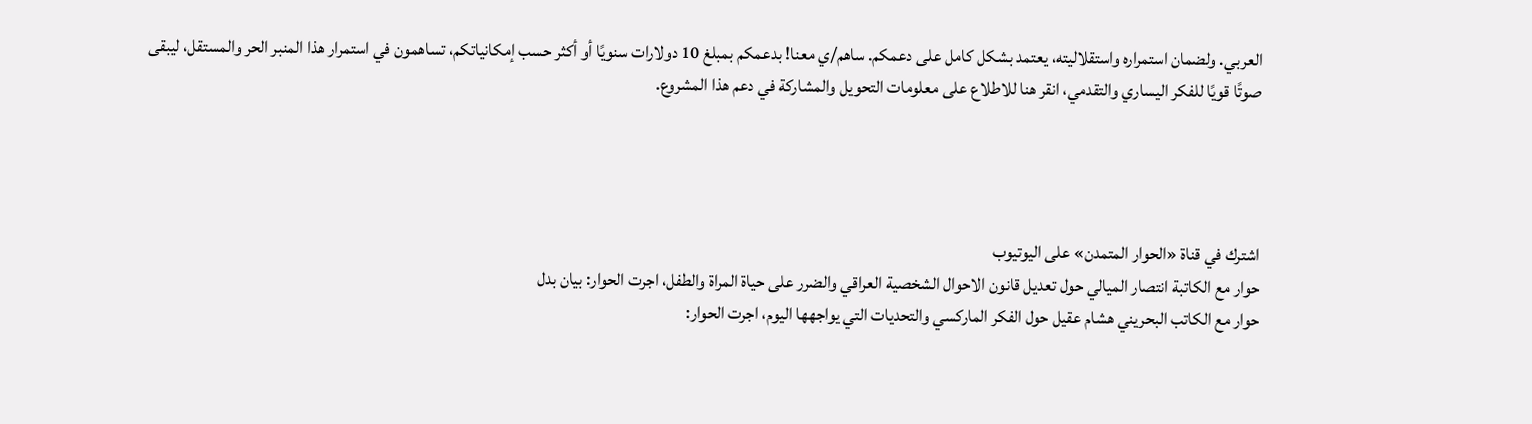العربي. ولضمان استمراره واستقلاليته، يعتمد بشكل كامل على دعمكم. ساهم/ي معنا! بدعمكم بمبلغ 10 دولارات سنويًا أو أكثر حسب إمكانياتكم، تساهمون في استمرار هذا المنبر الحر والمستقل، ليبقى صوتًا قويًا للفكر اليساري والتقدمي، انقر هنا للاطلاع على معلومات التحويل والمشاركة في دعم هذا المشروع.




اشترك في قناة «الحوار المتمدن» على اليوتيوب
حوار مع الكاتبة انتصار الميالي حول تعديل قانون الاحوال الشخصية العراقي والضرر على حياة المراة والطفل، اجرت الحوار: بيان بدل
حوار مع الكاتب البحريني هشام عقيل حول الفكر الماركسي والتحديات التي يواجهها اليوم، اجرت الحوار: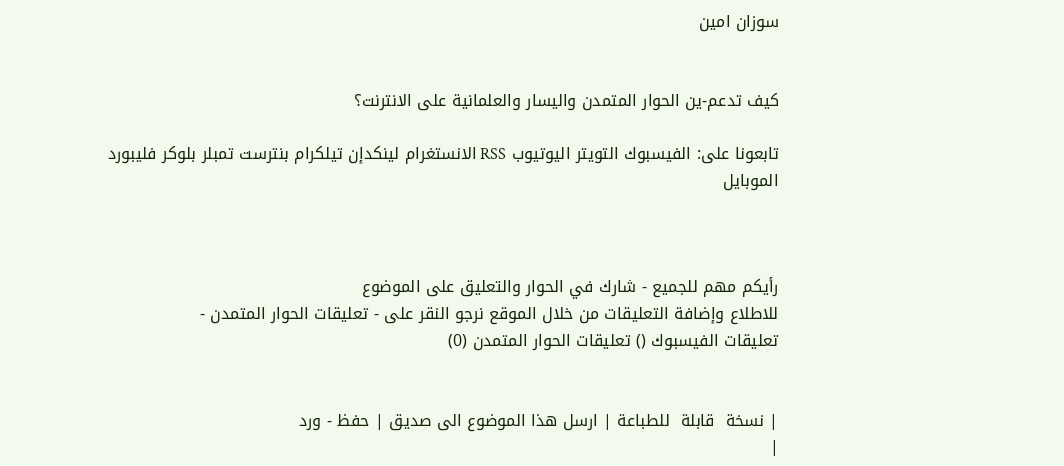سوزان امين


كيف تدعم-ين الحوار المتمدن واليسار والعلمانية على الانترنت؟

تابعونا على: الفيسبوك التويتر اليوتيوب RSS الانستغرام لينكدإن تيلكرام بنترست تمبلر بلوكر فليبورد الموبايل



رأيكم مهم للجميع - شارك في الحوار والتعليق على الموضوع
للاطلاع وإضافة التعليقات من خلال الموقع نرجو النقر على - تعليقات الحوار المتمدن -
تعليقات الفيسبوك () تعليقات الحوار المتمدن (0)


| نسخة  قابلة  للطباعة | ارسل هذا الموضوع الى صديق | حفظ - ورد
|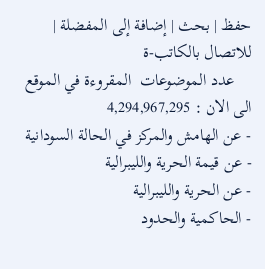حفظ | بحث | إضافة إلى المفضلة | للاتصال بالكاتب-ة
    عدد الموضوعات  المقروءة في الموقع  الى الان : 4,294,967,295
- عن الهامش والمركز في الحالة السودانية
- عن قيمة الحرية والليبرالية
- عن الحرية والليبرالية
- الحاكمية والحدود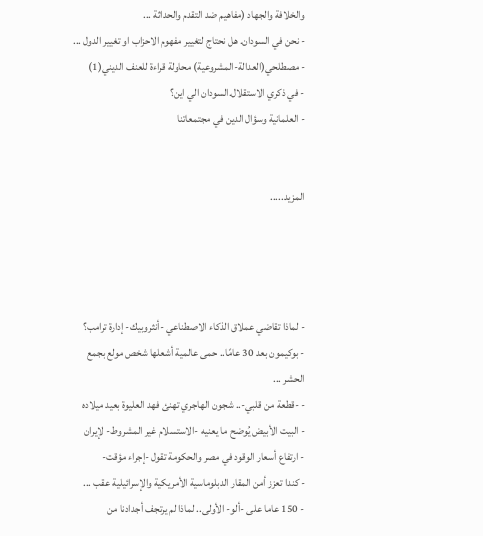والخلافة والجهاد (مفاهيم ضد التقدم والحداثة ...
- نحن في السودان. هل نحتاج لتغيير مفهوم الاحزاب او تغيير الدول ...
- مصطلحي(العدالة-المشروعية) محاولة قراءة للعنف الديني(1)
- في ذكري الاستقلال.السودان الي اين؟
- العلمانية وسؤال الدين في مجتمعاتنا


المزيد.....




- لماذا تقاضي عملاق الذكاء الاصطناعي -أنثروبيك- إدارة ترامب؟
- بوكيمون بعد 30 عامًا.. حمى عالمية أشعلها شخص مولع بجمع الحشر ...
- -قطعة من قلبي-.. شجون الهاجري تهنئ فهد العليوة بعيد ميلاده
- البيت الأبيض يُوضح ما يعنيه -الاستسلام غير المشروط- لإيران
- ارتفاع أسعار الوقود في مصر والحكومة تقول -إجراء مؤقت-
- كندا تعزز أمن المقار الدبلوماسية الأمريكية والإسرائيلية عقب ...
- 150 عاما على -ألو- الأولى.. لماذا لم يرتجف أجدادنا من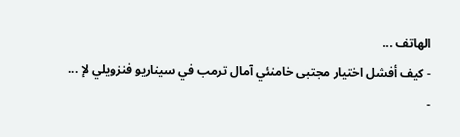الهاتف ...
- كيف أفشل اختيار مجتبى خامنئي آمال ترمب في سيناريو فنزويلي لإ ...
-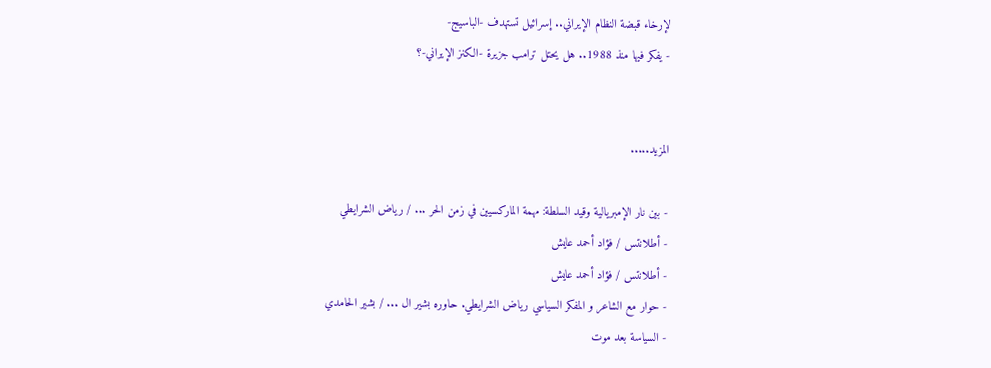لإرخاء قبضة النظام الإيراني.. إسرائيل تستهدف -الباسيج-
- يفكر فيها منذ 1988.. هل يحتل ترامب جزيرة -الكنز الإيراني-؟


المزيد.....

- بين نار الإمبريالية وقيد السلطة: مهمة الماركسيين في زمن الحر ... / رياض الشرايطي
- أطلانتس / فؤاد أحمد عايش
- أطلانتس / فؤاد أحمد عايش
- حوار مع الشاعر و المفكر السياسي رياض الشرايطي. حاوره بشير ال ... / بشير الحامدي
- السياسة بعد موت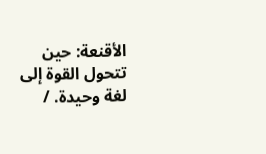الأقنعة: حين تتحول القوة إلى لغة وحيدة. /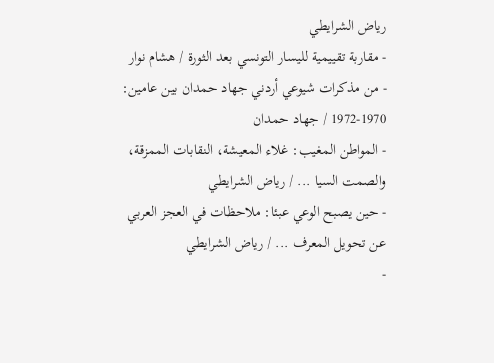رياض الشرايطي
- مقاربة تقييمية لليسار التونسي بعد الثورة / هشام نوار
- من مذكرات شيوعي أردني جهاد حمدان بين عامين: 1970-1972 / جهاد حمدان
- المواطن المغيب: غلاء المعيشة، النقابات الممزقة، والصمت السيا ... / رياض الشرايطي
- حين يصبح الوعي عبئا: ملاحظات في العجز العربي عن تحويل المعرف ... / رياض الشرايطي
-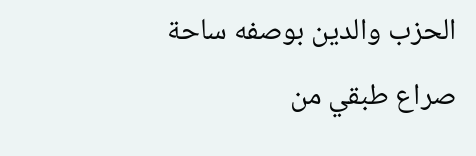الحزب والدين بوصفه ساحة صراع طبقي من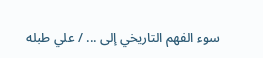سوء الفهم التاريخي إلى ... / علي طبله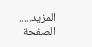المزيد.....
الصفحة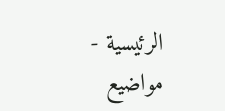الرئيسية - مواضيع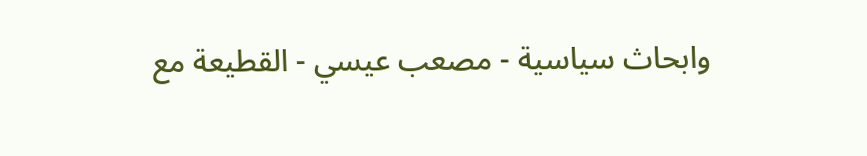وابحاث سياسية - مصعب عيسي - القطيعة مع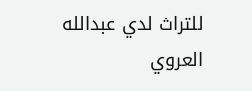للتراث لدي عبدالله العروي